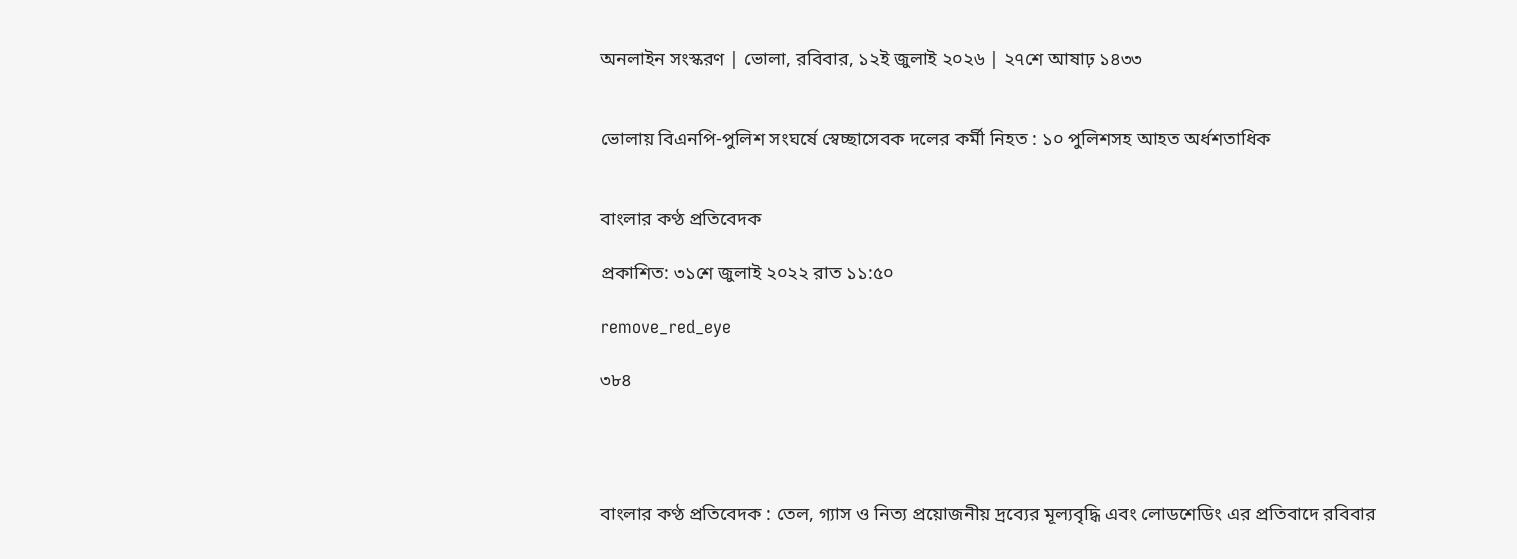অনলাইন সংস্করণ | ভোলা, রবিবার, ১২ই জুলাই ২০২৬ | ২৭শে আষাঢ় ১৪৩৩


ভোলায় বিএনপি-পুলিশ সংঘর্ষে স্বেচ্ছাসেবক দলের কর্মী নিহত : ১০ পুলিশসহ আহত অর্ধশতাধিক


বাংলার কণ্ঠ প্রতিবেদক

প্রকাশিত: ৩১শে জুলাই ২০২২ রাত ১১:৫০

remove_red_eye

৩৮৪




বাংলার কণ্ঠ প্রতিবেদক : তেল, গ্যাস ও নিত্য প্রয়োজনীয় দ্রব্যের মূল্যবৃদ্ধি এবং লোডশেডিং এর প্রতিবাদে রবিবার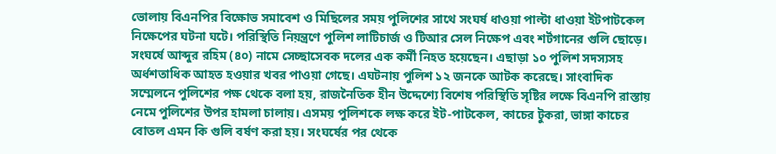ভোলায় বিএনপির বিক্ষোভ সমাবেশ ও মিছিলের সময় পুলিশের সাথে সংঘর্ষ ধাওয়া পাল্টা ধাওয়া ইটপাটকেল নিক্ষেপের ঘটনা ঘটে। পরিস্থিতি নিয়ন্ত্রণে পুলিশ লাটিচার্জ ও টিআর সেল নিক্ষেপ এবং শর্টগানের গুলি ছোড়ে। সংঘর্ষে আব্দুর রহিম (৪০) নামে সেচ্ছাসেবক দলের এক কর্মী নিহত হয়েছেন। এছাড়া ১০ পুলিশ সদস্যসহ অর্ধশতাধিক আহত হওয়ার খবর পাওয়া গেছে। এঘটনায় পুলিশ ১২ জনকে আটক করেছে। সাংবাদিক সম্মেলনে পুলিশের পক্ষ থেকে বলা হয়, রাজনৈতিক হীন উদ্দেশ্যে বিশেষ পরিস্থিতি সৃষ্টির লক্ষে বিএনপি রাস্তায় নেমে পুলিশের উপর হামলা চালায়। এসময় পুলিশকে লক্ষ করে ইট-পাটকেল, কাচের টুকরা, ভাঙ্গা কাচের বোতল এমন কি গুলি বর্ষণ করা হয়। সংঘর্ষের পর থেকে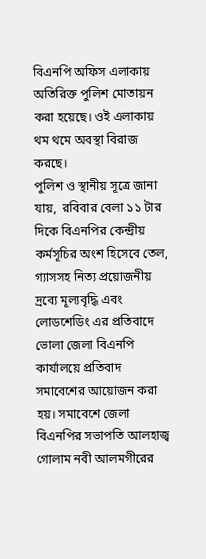বিএনপি অফিস এলাকায় অতিরিক্ত পুলিশ মোতায়ন করা হয়েছে। ওই এলাকায় থম থমে অবস্থা বিরাজ করছে।
পুলিশ ও স্থানীয় সূত্রে জানা যায়,  রবিবার বেলা ১১ টার দিকে বিএনপির কেন্দ্রীয় কর্মসূচির অংশ হিসেবে তেল, গ্যাসসহ নিত্য প্রয়োজনীয় দ্রব্যে মূল্যবৃদ্ধি এবং লোডশেডিং এর প্রতিবাদে ভোলা জেলা বিএনপি কার্যালয়ে প্রতিবাদ সমাবেশের আয়োজন করা হয়। সমাবেশে জেলা বিএনপির সভাপতি আলহাজ্ব গোলাম নবী আলমগীরের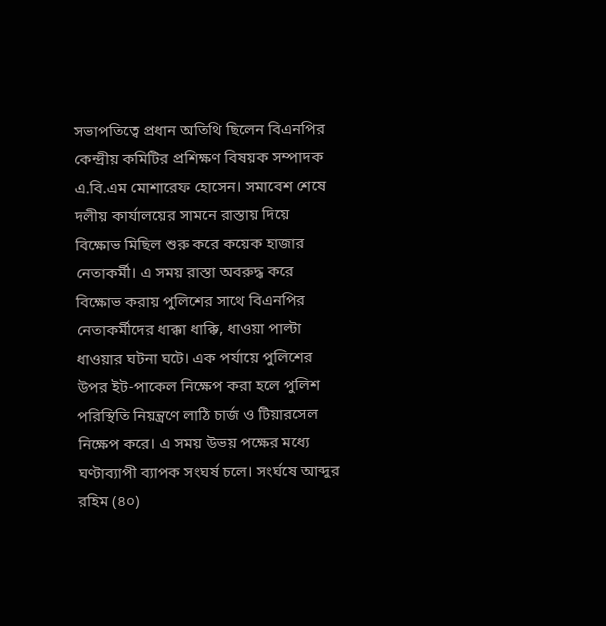সভাপতিত্বে প্রধান অতিথি ছিলেন বিএনপির কেন্দ্রীয় কমিটির প্রশিক্ষণ বিষয়ক সম্পাদক এ.বি.এম মোশারেফ হোসেন। সমাবেশ শেষে দলীয় কার্যালয়ের সামনে রাস্তায় দিয়ে বিক্ষোভ মিছিল শুরু করে কয়েক হাজার নেতাকর্মী। এ সময় রাস্তা অবরুদ্ধ করে বিক্ষোভ করায় পুলিশের সাথে বিএনপির নেতাকর্মীদের ধাক্কা ধাক্কি, ধাওয়া পাল্টা ধাওয়ার ঘটনা ঘটে। এক পর্যায়ে পুলিশের উপর ইট-পাকেল নিক্ষেপ করা হলে পুলিশ পরিস্থিতি নিয়ন্ত্রণে লাঠি চার্জ ও টিয়ারসেল নিক্ষেপ করে। এ সময় উভয় পক্ষের মধ্যে ঘণ্টাব্যাপী ব্যাপক সংঘর্ষ চলে। সংর্ঘষে আব্দুর রহিম (৪০)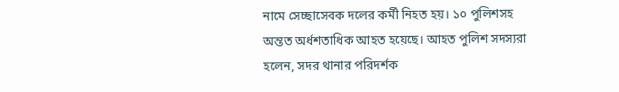নামে সেচ্ছাসেবক দলের কর্মী নিহত হয়। ১০ পুলিশসহ অন্তত অর্ধশতাধিক আহত হয়েছে। আহত পুলিশ সদস্যরা হলেন, সদর থানার পরিদর্শক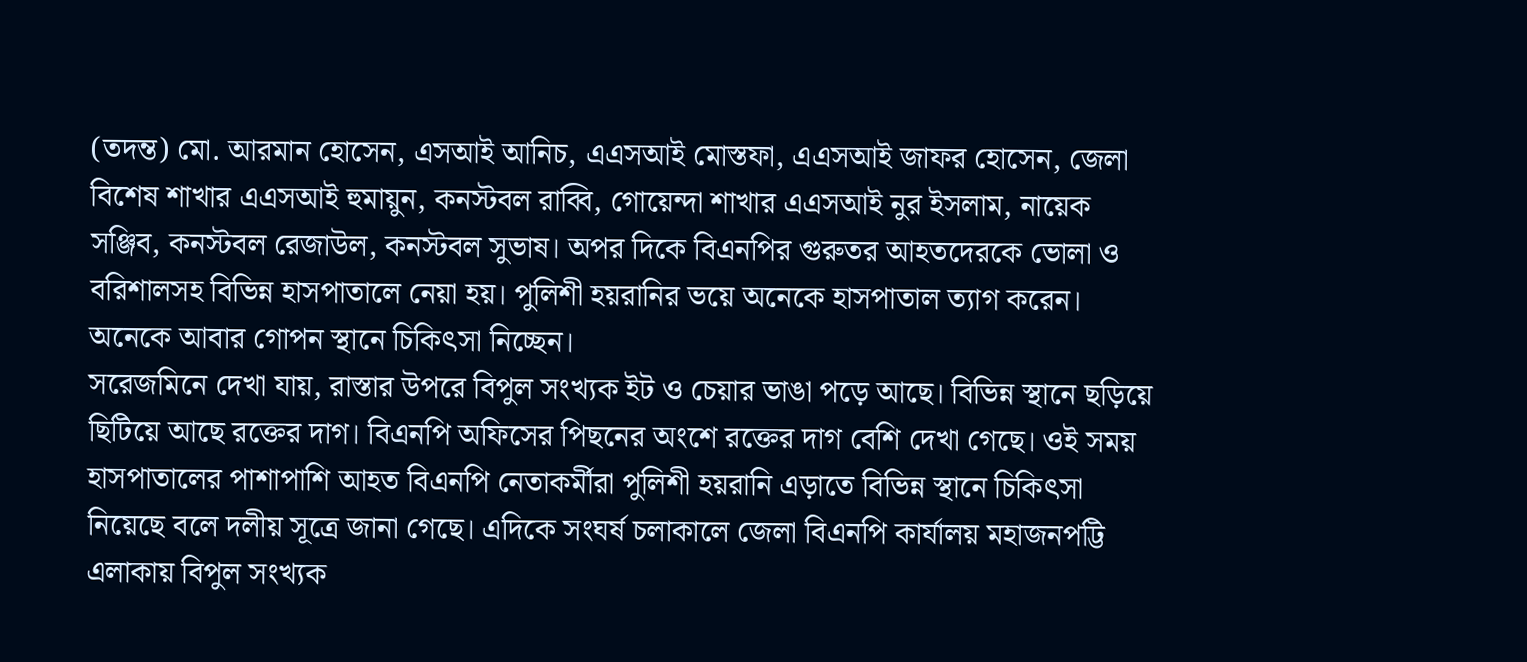(তদন্ত) মো. আরমান হোসেন, এসআই আনিচ, এএসআই মোস্তফা, এএসআই জাফর হোসেন, জেলা বিশেষ শাখার এএসআই হুমায়ুন, কনস্টবল রাব্বি, গোয়েন্দা শাখার এএসআই নুর ইসলাম, নায়েক সঞ্জিব, কনস্টবল রেজাউল, কনস্টবল সুভাষ। অপর দিকে বিএনপির গুরুতর আহতদেরকে ভোলা ও বরিশালসহ বিভিন্ন হাসপাতালে নেয়া হয়। পুলিশী হয়রানির ভয়ে অনেকে হাসপাতাল ত্যাগ করেন। অনেকে আবার গোপন স্থানে চিকিৎসা নিচ্ছেন।
সরেজমিনে দেখা যায়, রাস্তার উপরে বিপুল সংখ্যক ইট ও চেয়ার ভাঙা পড়ে আছে। বিভিন্ন স্থানে ছড়িয়ে ছিটিয়ে আছে রক্তের দাগ। বিএনপি অফিসের পিছনের অংশে রক্তের দাগ বেশি দেখা গেছে। ওই সময় হাসপাতালের পাশাপাশি আহত বিএনপি নেতাকর্মীরা পুলিশী হয়রানি এড়াতে বিভিন্ন স্থানে চিকিৎসা নিয়েছে বলে দলীয় সূত্রে জানা গেছে। এদিকে সংঘর্ষ চলাকালে জেলা বিএনপি কার্যালয় মহাজনপট্টি এলাকায় বিপুল সংখ্যক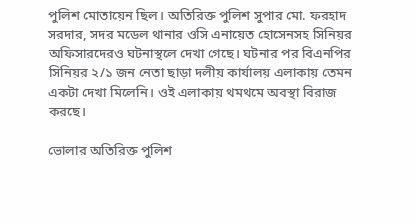পুলিশ মোতায়েন ছিল। অতিরিক্ত পুলিশ সুপার মো. ফরহাদ সরদার, সদর মডেল থানার ওসি এনায়েত হোসেনসহ সিনিয়র অফিসারদেরও ঘটনাস্থলে দেখা গেছে। ঘটনার পর বিএনপির সিনিয়র ২/১ জন নেতা ছাড়া দলীয় কার্যালয় এলাকায় তেমন একটা দেখা মিলেনি। ওই এলাকায় থমথমে অবস্থা বিরাজ করছে।

ভোলার অতিরিক্ত পুলিশ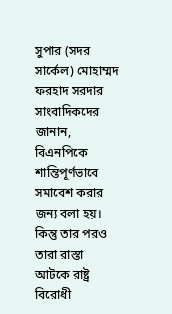সুপার (সদর সার্কেল) মোহাম্মদ ফরহাদ সরদার সাংবাদিকদের জানান, বিএনপিকে শান্তিপূর্ণভাবে সমাবেশ করার জন্য বলা হয়। কিন্তু তার পরও তারা রাস্তা আটকে রাষ্ট্র বিরোধী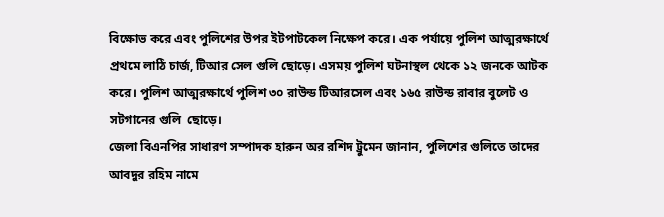বিক্ষোভ করে এবং পুলিশের উপর ইটপাটকেল নিক্ষেপ করে। এক পর্যায়ে পুলিশ আত্মরক্ষার্থে প্রথমে লাঠি চার্জ, টিআর সেল গুলি ছোড়ে। এসময় পুলিশ ঘটনাস্থল থেকে ১২ জনকে আটক করে। পুলিশ আত্মরক্ষার্থে পুলিশ ৩০ রাউন্ড টিআরসেল এবং ১৬৫ রাউন্ড রাবার বুলেট ও সটগানের গুলি  ছোড়ে।
জেলা বিএনপির সাধারণ সম্পাদক হারুন অর রশিদ ট্রুমেন জানান, পুলিশের গুলিতে তাদের আবদুর রহিম নামে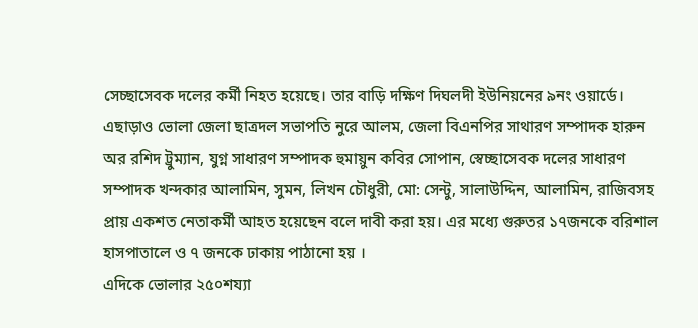সেচ্ছাসেবক দলের কর্মী নিহত হয়েছে। তার বাড়ি দক্ষিণ দিঘলদী ইউনিয়নের ৯নং ওয়ার্ডে। এছাড়াও ভোলা জেলা ছাত্রদল সভাপতি নুরে আলম, জেলা বিএনপির সাথারণ সম্পাদক হারুন অর রশিদ ট্রুম্যান, যুগ্ন সাধারণ সম্পাদক হুমায়ুন কবির সোপান, স্বেচ্ছাসেবক দলের সাধারণ সম্পাদক খন্দকার আলামিন, সুমন, লিখন চৌধুরী, মো: সেন্টু, সালাউদ্দিন, আলামিন, রাজিবসহ প্রায় একশত নেতাকর্মী আহত হয়েছেন বলে দাবী করা হয়। এর মধ্যে গুরুতর ১৭জনকে বরিশাল হাসপাতালে ও ৭ জনকে ঢাকায় পাঠানো হয় ।
এদিকে ভোলার ২৫০শয্যা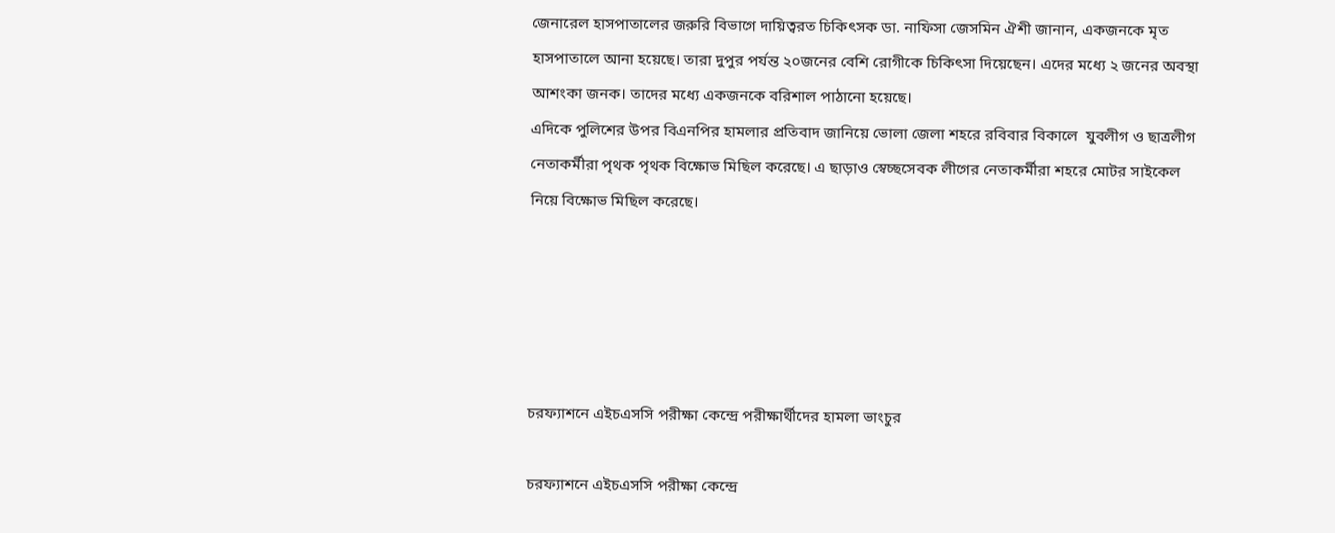জেনারেল হাসপাতালের জরুরি বিভাগে দায়িত্বরত চিকিৎসক ডা. নাফিসা জেসমিন ঐশী জানান, একজনকে মৃত হাসপাতালে আনা হয়েছে। তারা দুপুর পর্যন্ত ২০জনের বেশি রোগীকে চিকিৎসা দিয়েছেন। এদের মধ্যে ২ জনের অবস্থা আশংকা জনক। তাদের মধ্যে একজনকে বরিশাল পাঠানো হয়েছে।
এদিকে পুলিশের উপর বিএনপির হামলার প্রতিবাদ জানিয়ে ভোলা জেলা শহরে রবিবার বিকালে  যুবলীগ ও ছাত্রলীগ নেতাকর্মীরা পৃথক পৃথক বিক্ষোভ মিছিল করেছে। এ ছাড়াও স্বেচ্ছসেবক লীগের নেতাকর্মীরা শহরে মোটর সাইকেল নিয়ে বিক্ষোভ মিছিল করেছে।





চরফ্যাশনে এইচএসসি পরীক্ষা কেন্দ্রে পরীক্ষার্থীদের হামলা ভাংচুর

চরফ্যাশনে এইচএসসি পরীক্ষা কেন্দ্রে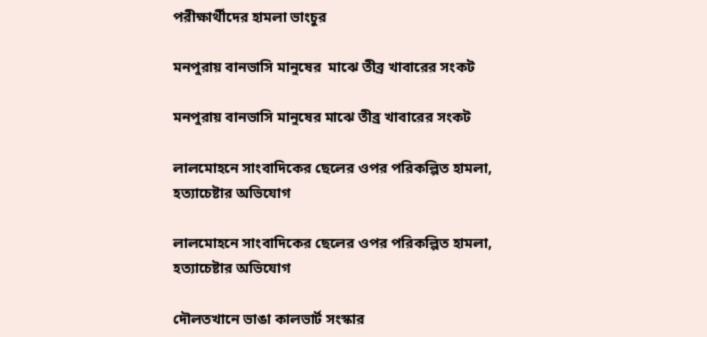পরীক্ষার্থীদের হামলা ভাংচুর

মনপুরায় বানভাসি মানুষের  মাঝে তীব্র খাবারের সংকট

মনপুরায় বানভাসি মানুষের মাঝে তীব্র খাবারের সংকট

লালমোহনে সাংবাদিকের ছেলের ওপর পরিকল্পিত হামলা, হত্যাচেষ্টার ‌অভিযোগ

লালমোহনে সাংবাদিকের ছেলের ওপর পরিকল্পিত হামলা, হত্যাচেষ্টার ‌অভিযোগ

দৌলতখানে ভাঙা কালভার্ট সংস্কার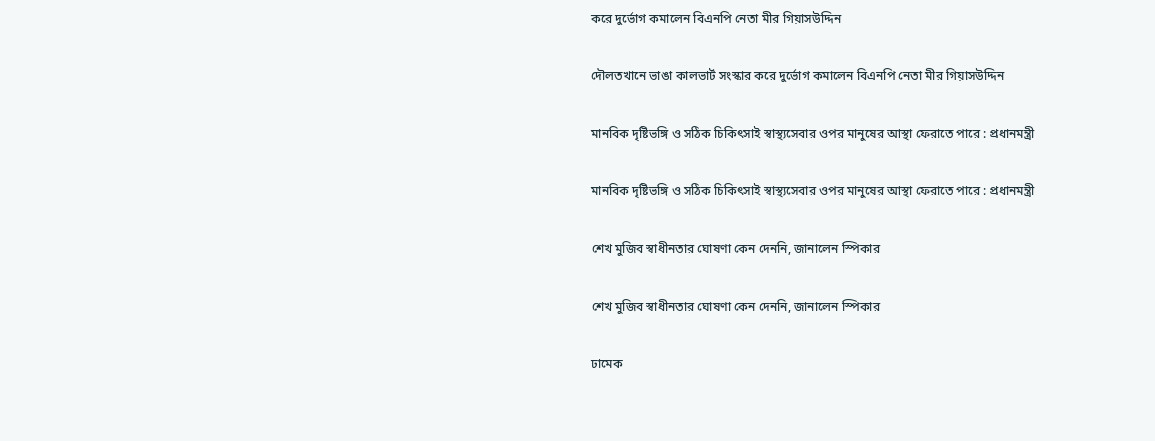করে দুর্ভোগ কমালেন বিএনপি নেতা মীর গিয়াসউদ্দিন

দৌলতখানে ভাঙা কালভার্ট সংস্কার করে দুর্ভোগ কমালেন বিএনপি নেতা মীর গিয়াসউদ্দিন

মানবিক দৃষ্টিভঙ্গি ও সঠিক চিকিৎসাই স্বাস্থ্যসেবার ওপর মানুষের আস্থা ফেরাতে পারে : প্রধানমন্ত্রী

মানবিক দৃষ্টিভঙ্গি ও সঠিক চিকিৎসাই স্বাস্থ্যসেবার ওপর মানুষের আস্থা ফেরাতে পারে : প্রধানমন্ত্রী

শেখ মুজিব স্বাধীনতার ঘোষণা কেন দেননি, জানালেন স্পিকার

শেখ মুজিব স্বাধীনতার ঘোষণা কেন দেননি, জানালেন স্পিকার

ঢামেক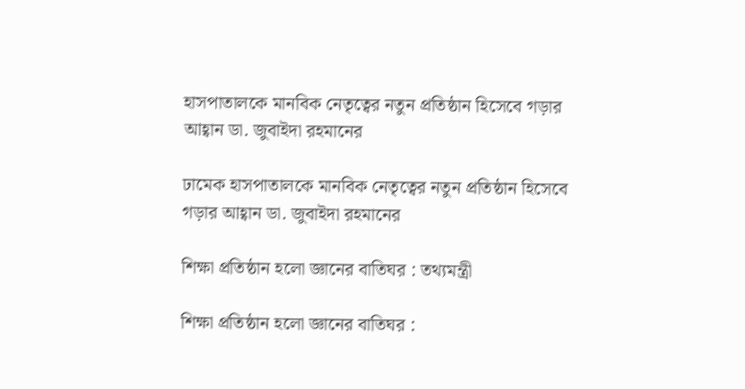হাসপাতালকে মানবিক নেতৃত্বের নতুন প্রতিষ্ঠান হিসেবে গড়ার আহ্বান ডা. জুবাইদা রহমানের

ঢামেক হাসপাতালকে মানবিক নেতৃত্বের নতুন প্রতিষ্ঠান হিসেবে গড়ার আহ্বান ডা. জুবাইদা রহমানের

শিক্ষা প্রতিষ্ঠান হলো জ্ঞানের বাতিঘর : তথ্যমন্ত্রী

শিক্ষা প্রতিষ্ঠান হলো জ্ঞানের বাতিঘর :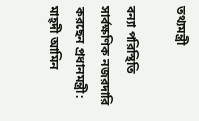তথ্যমন্ত্রী

বন্যা পরিস্থিতি সার্বক্ষণিক নজরদারি করছেন প্রধানমন্ত্রী: মাহ্দী আমিন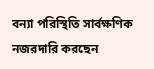বন্যা পরিস্থিতি সার্বক্ষণিক নজরদারি করছেন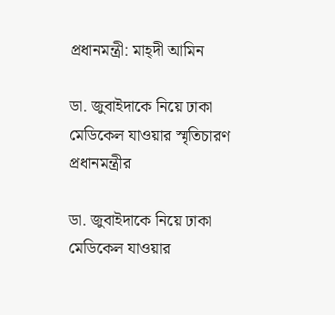প্রধানমন্ত্রী: মাহ্দী আমিন

ডা. জুবাইদাকে নিয়ে ঢাকা মেডিকেল যাওয়ার স্মৃতিচারণ প্রধানমন্ত্রীর

ডা. জুবাইদাকে নিয়ে ঢাকা মেডিকেল যাওয়ার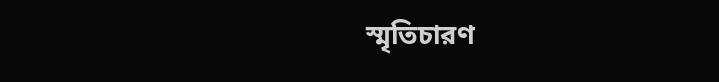স্মৃতিচারণ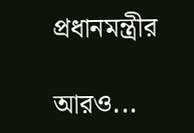প্রধানমন্ত্রীর

আরও...